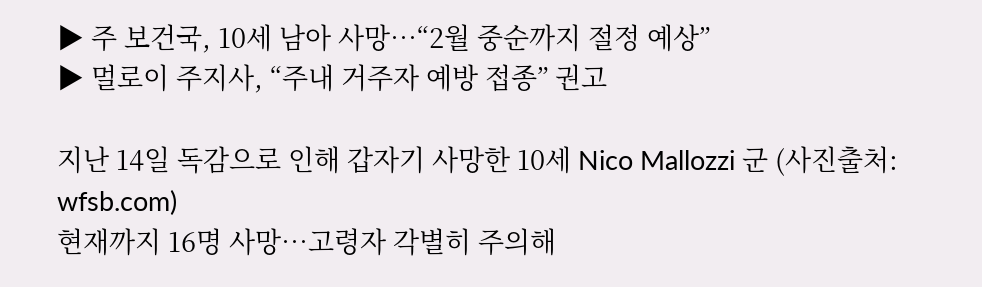▶ 주 보건국, 10세 남아 사망…“2월 중순까지 절정 예상”
▶ 멀로이 주지사, “주내 거주자 예방 접종” 권고

지난 14일 독감으로 인해 갑자기 사망한 10세 Nico Mallozzi 군 (사진출처: wfsb.com)
현재까지 16명 사망…고령자 각별히 주의해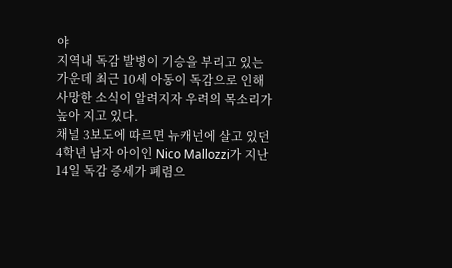야
지역내 독감 발병이 기승을 부리고 있는 가운데 최근 10세 아동이 독감으로 인해 사망한 소식이 알려지자 우려의 목소리가 높아 지고 있다.
채널 3보도에 따르면 뉴캐넌에 살고 있던 4학년 남자 아이인 Nico Mallozzi가 지난 14일 독감 증세가 폐렴으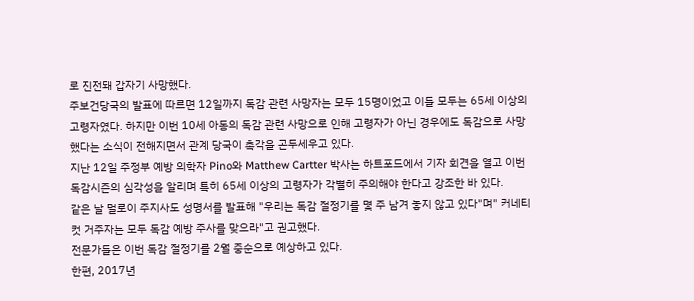로 진전돼 갑자기 사망했다.
주보건당국의 발표에 따르면 12일까지 독감 관련 사망자는 모두 15명이었고 이들 모두는 65세 이상의 고령자였다. 하지만 이번 10세 아동의 독감 관련 사망으로 인해 고령자가 아닌 경우에도 독감으로 사망했다는 소식이 전해지면서 관계 당국이 촉각을 곤두세우고 있다.
지난 12일 주정부 예방 의학자 Pino와 Matthew Cartter 박사는 하트포드에서 기자 회견을 열고 이번 독감시즌의 심각성을 알리며 특히 65세 이상의 고령자가 각별히 주의해야 한다고 강조한 바 있다.
같은 날 멀로이 주지사도 성명서를 발표해 "우리는 독감 절정기를 몇 주 남겨 놓지 않고 있다"며" 커네티컷 거주자는 모두 독감 예방 주사를 맞으라"고 권고했다.
전문가들은 이번 독감 절정기를 2월 중순으로 예상하고 있다.
한편, 2017년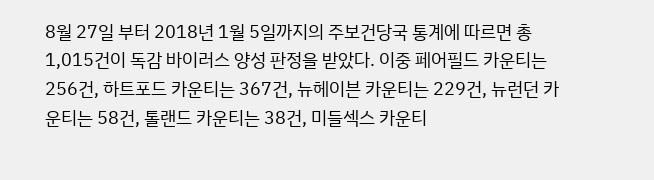8월 27일 부터 2018년 1월 5일까지의 주보건당국 통계에 따르면 총 1,015건이 독감 바이러스 양성 판정을 받았다. 이중 페어필드 카운티는 256건, 하트포드 카운티는 367건, 뉴헤이븐 카운티는 229건, 뉴런던 카운티는 58건, 톨랜드 카운티는 38건, 미들섹스 카운티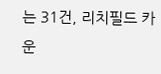는 31건, 리치필드 카운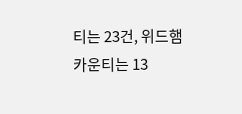티는 23건, 위드햄 카운티는 13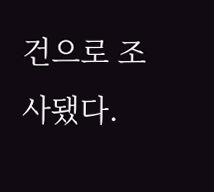건으로 조사됐다.